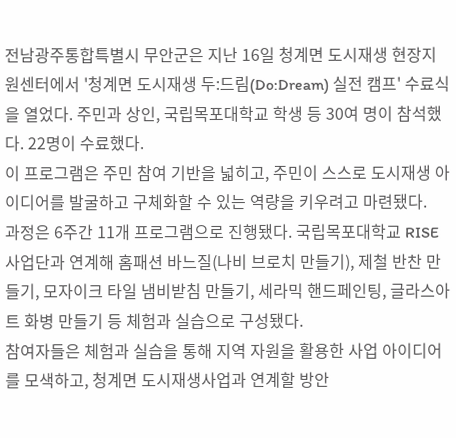전남광주통합특별시 무안군은 지난 16일 청계면 도시재생 현장지원센터에서 '청계면 도시재생 두:드림(Do:Dream) 실전 캠프' 수료식을 열었다. 주민과 상인, 국립목포대학교 학생 등 30여 명이 참석했다. 22명이 수료했다.
이 프로그램은 주민 참여 기반을 넓히고, 주민이 스스로 도시재생 아이디어를 발굴하고 구체화할 수 있는 역량을 키우려고 마련됐다.
과정은 6주간 11개 프로그램으로 진행됐다. 국립목포대학교 RISE사업단과 연계해 홈패션 바느질(나비 브로치 만들기), 제철 반찬 만들기, 모자이크 타일 냄비받침 만들기, 세라믹 핸드페인팅, 글라스아트 화병 만들기 등 체험과 실습으로 구성됐다.
참여자들은 체험과 실습을 통해 지역 자원을 활용한 사업 아이디어를 모색하고, 청계면 도시재생사업과 연계할 방안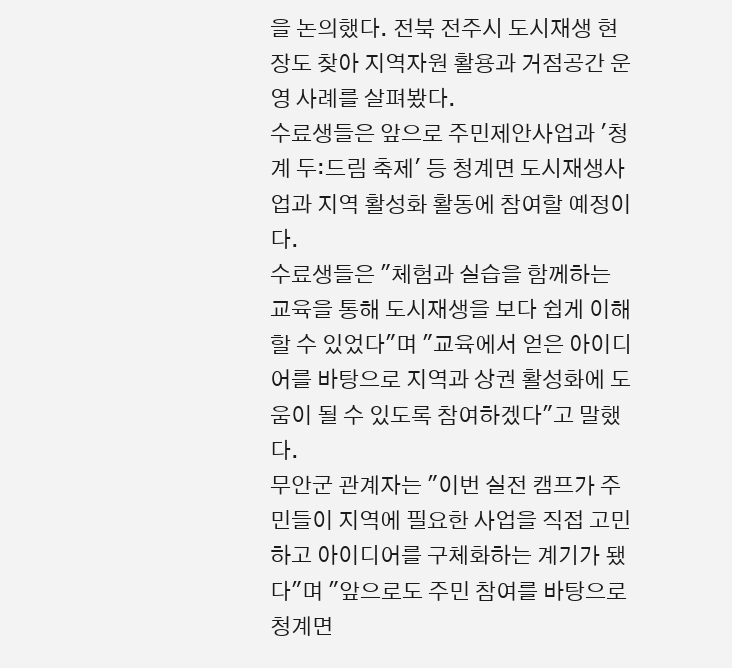을 논의했다. 전북 전주시 도시재생 현장도 찾아 지역자원 활용과 거점공간 운영 사례를 살펴봤다.
수료생들은 앞으로 주민제안사업과 '청계 두:드림 축제' 등 청계면 도시재생사업과 지역 활성화 활동에 참여할 예정이다.
수료생들은 "체험과 실습을 함께하는 교육을 통해 도시재생을 보다 쉽게 이해할 수 있었다"며 "교육에서 얻은 아이디어를 바탕으로 지역과 상권 활성화에 도움이 될 수 있도록 참여하겠다"고 말했다.
무안군 관계자는 "이번 실전 캠프가 주민들이 지역에 필요한 사업을 직접 고민하고 아이디어를 구체화하는 계기가 됐다"며 "앞으로도 주민 참여를 바탕으로 청계면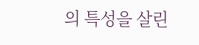의 특성을 살린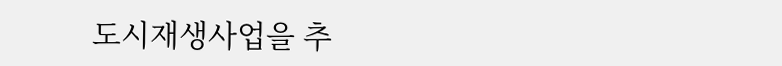도시재생사업을 추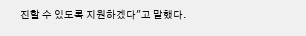진할 수 있도록 지원하겠다"고 말했다.